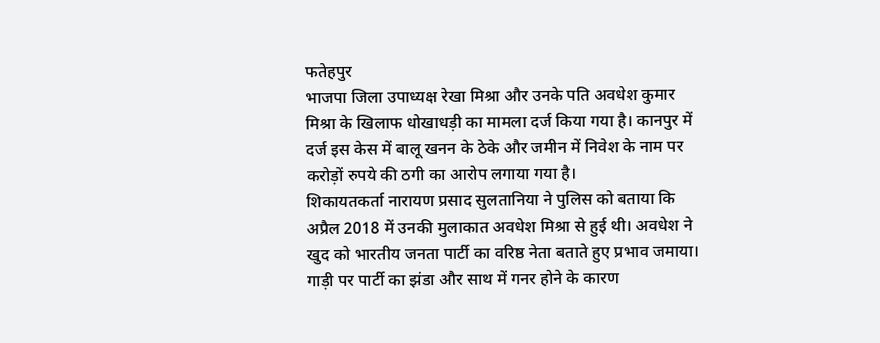फतेहपुर
भाजपा जिला उपाध्यक्ष रेखा मिश्रा और उनके पति अवधेश कुमार मिश्रा के खिलाफ धोखाधड़ी का मामला दर्ज किया गया है। कानपुर में दर्ज इस केस में बालू खनन के ठेके और जमीन में निवेश के नाम पर करोड़ों रुपये की ठगी का आरोप लगाया गया है।
शिकायतकर्ता नारायण प्रसाद सुलतानिया ने पुलिस को बताया कि अप्रैल 2018 में उनकी मुलाकात अवधेश मिश्रा से हुई थी। अवधेश ने खुद को भारतीय जनता पार्टी का वरिष्ठ नेता बताते हुए प्रभाव जमाया। गाड़ी पर पार्टी का झंडा और साथ में गनर होने के कारण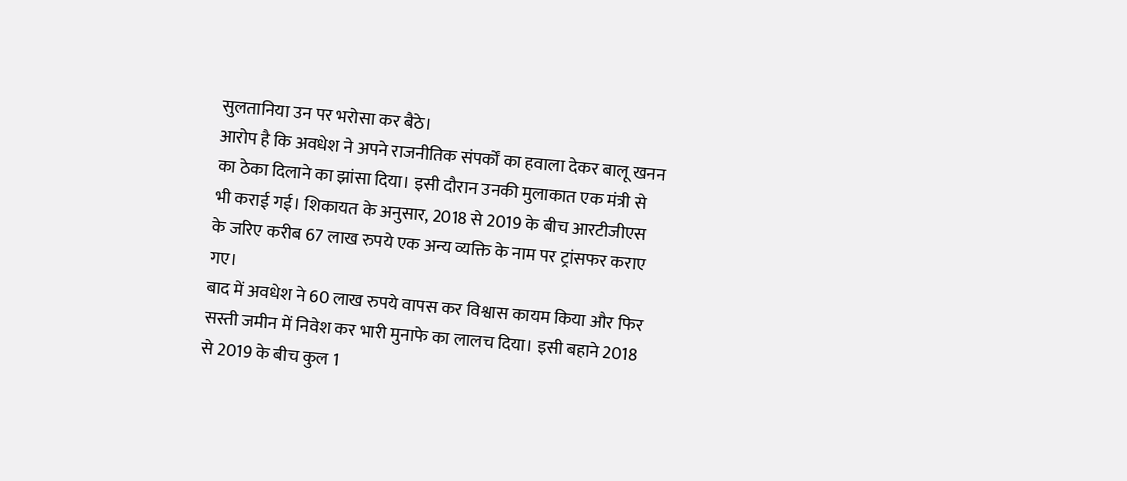सुलतानिया उन पर भरोसा कर बैठे।
आरोप है कि अवधेश ने अपने राजनीतिक संपर्कों का हवाला देकर बालू खनन का ठेका दिलाने का झांसा दिया। इसी दौरान उनकी मुलाकात एक मंत्री से भी कराई गई। शिकायत के अनुसार, 2018 से 2019 के बीच आरटीजीएस के जरिए करीब 67 लाख रुपये एक अन्य व्यक्ति के नाम पर ट्रांसफर कराए गए।
बाद में अवधेश ने 60 लाख रुपये वापस कर विश्वास कायम किया और फिर सस्ती जमीन में निवेश कर भारी मुनाफे का लालच दिया। इसी बहाने 2018 से 2019 के बीच कुल 1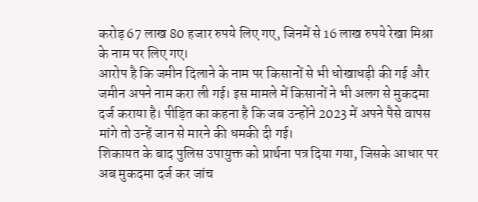करोड़ 67 लाख 80 हजार रुपये लिए गए, जिनमें से 16 लाख रुपये रेखा मिश्रा के नाम पर लिए गए।
आरोप है कि जमीन दिलाने के नाम पर किसानों से भी धोखाधड़ी की गई और जमीन अपने नाम करा ली गई। इस मामले में किसानों ने भी अलग से मुकदमा दर्ज कराया है। पीड़ित का कहना है कि जब उन्होंने 2023 में अपने पैसे वापस मांगे तो उन्हें जान से मारने की धमकी दी गई।
शिकायत के बाद पुलिस उपायुक्त को प्रार्थना पत्र दिया गया, जिसके आधार पर अब मुकदमा दर्ज कर जांच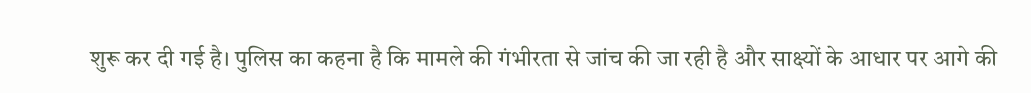शुरू कर दी गई है। पुलिस का कहना है कि मामले की गंभीरता से जांच की जा रही है और साक्ष्यों के आधार पर आगे की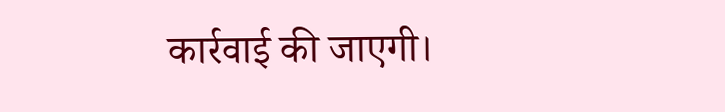कार्रवाई की जाएगी।